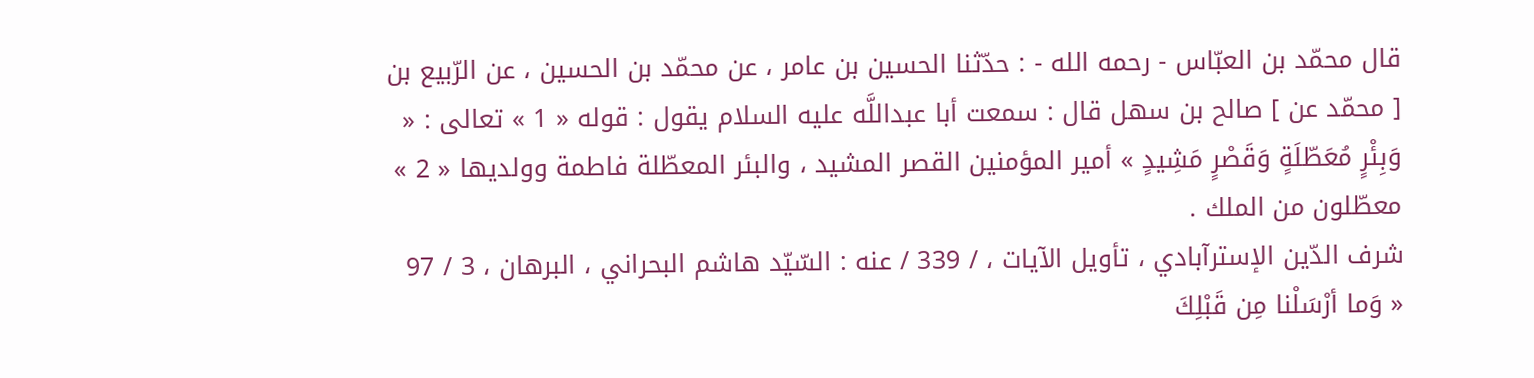قال محمّد بن العبّاس - رحمه الله - : حدّثنا الحسين بن عامر ، عن محمّد بن الحسين ، عن الرّبيع بن [ محمّد عن ] صالح بن سهل قال : سمعت أبا عبداللَّه عليه السلام يقول : قوله « 1 » تعالى : « وَبِئْرٍ مُعَطّلَةٍ وَقَصْرٍ مَشِيدٍ » أمير المؤمنين القصر المشيد ، والبئر المعطّلة فاطمة وولديها « 2 » معطّلون من الملك .
شرف الدّين الإسترآبادي ، تأويل الآيات ، / 339 / عنه : السّيّد هاشم البحراني ، البرهان ، 3 / 97
« وَما أرْسَلْنا مِن قَبْلِكَ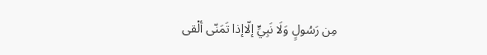مِن رَسُولٍ وَلَا نَبِيٍّ إلّاإذا تَمَنّى ألْقى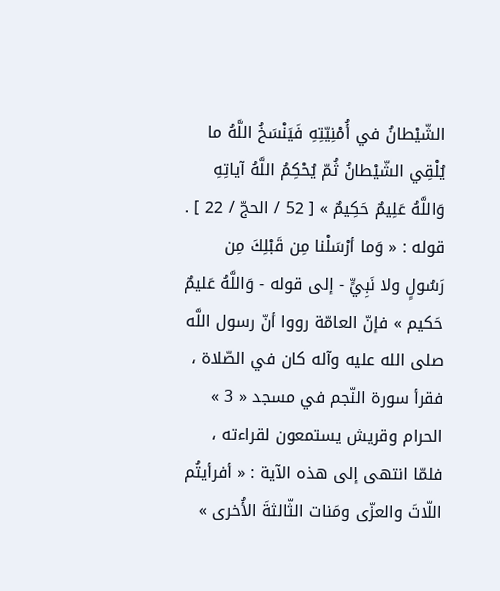الشّيْطانُ في أُمْنِيّتِهِ فَيَنْسَخُ اللَّهُ ما يُلْقِي الشّيْطانُ ثُمّ يُحْكِمُ اللَّهُ آياتِهِ وَاللَّهُ عَلِيمٌ حَكِيمٌ » [ 52 / الحجّ / 22 ] .
قوله : « وَما أرْسَلْنا مِن قَبْلِكَ مِن رَسُولٍ ولا نَبِيٍّ - إلى قوله - وَاللَّهُ عَليمٌ حَكيم » فإنّ العامّة رووا أنّ رسول اللَّه صلى الله عليه وآله كان في الصّلاة ، فقرأ سورة النّجم في مسجد « 3 » الحرام وقريش يستمعون لقراءته ، فلمّا انتهى إلى هذه الآية : « أفرأيتُم اللّاتَ والعزّى ومَنات الثّالثةَ الأُخرى »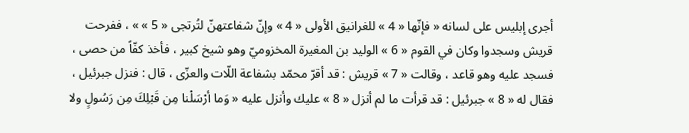أجرى إبليس على لسانه « فإنّها « 4 » للغرانيق الأولى « 4 » وإنّ شفاعتهنّ لتُرتجى « 5 » » ، ففرحت قريش وسجدوا وكان في القوم « 6 » الوليد بن المغيرة المخزوميّ وهو شيخ كبير ، فأخذ كفّاً من حصى ، فسجد عليه وهو قاعد ، وقالت « 7 » قريش : قد أقرّ محمّد بشفاعة اللّات والعزّى ، قال : فنزل جبرئيل ، فقال له « 8 » جبرئيل : قد قرأت ما لم أنزل « 8 » عليك وأنزل عليه « وَما أرْسَلْنا مِن قَبْلِكَ مِن رَسُولٍ ولا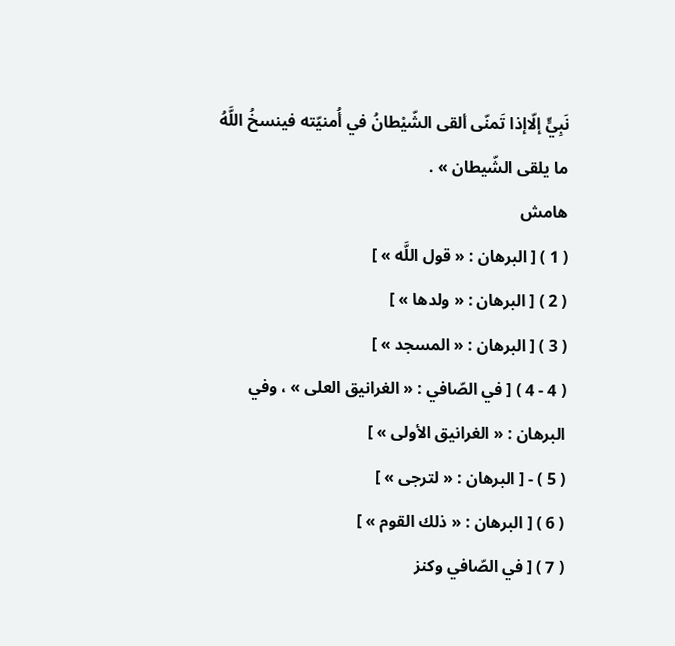نَبِيٍّ إلّاإذا تَمنّى ألقى الشّيْطانُ في أُمنيّته فينسخُ اللَّهُ ما يلقى الشّيطان » .
هامش
( 1 ) [ البرهان : « قول اللَّه » ]
( 2 ) [ البرهان : « ولدها » ]
( 3 ) [ البرهان : « المسجد » ]
( 4 - 4 ) [ في الصّافي : « الغرانيق العلى » ، وفي البرهان : « الغرانيق الأولى » ]
( 5 ) - [ البرهان : « لترجى » ]
( 6 ) [ البرهان : « ذلك القوم » ]
( 7 ) [ في الصّافي وكنز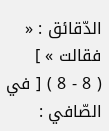الدّقائق : « فقالت » ]
( 8 - 8 ) [ في الصّافي :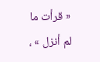« قرأت ما لم أنزل » ،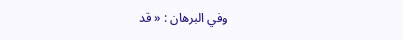وفي البرهان : « قد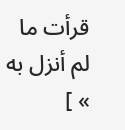قرأت ما لم أنزل به » ]